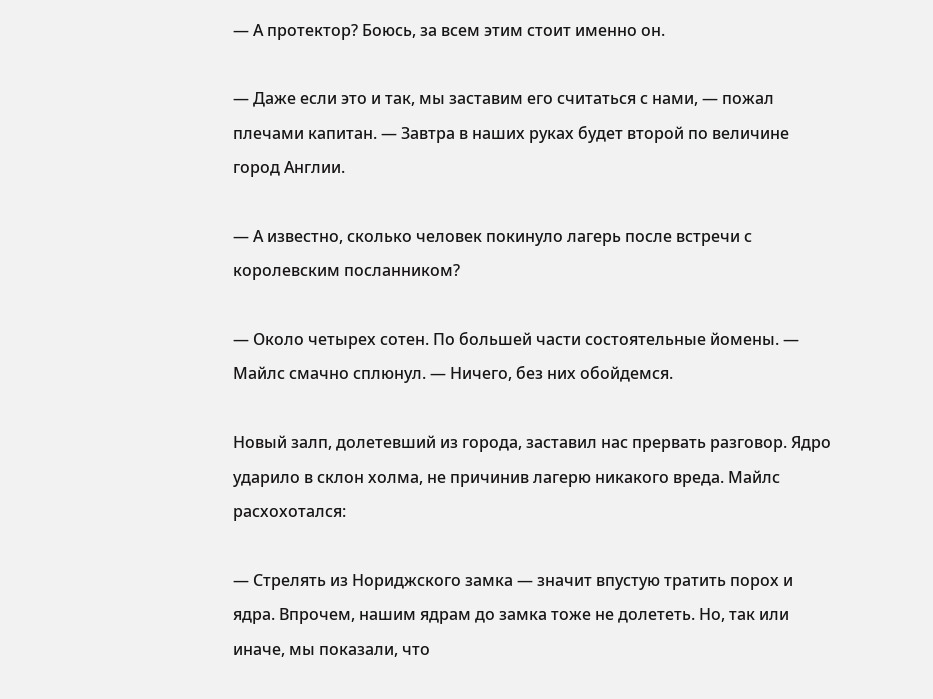— А протектор? Боюсь, за всем этим стоит именно он.

— Даже если это и так, мы заставим его считаться с нами, — пожал плечами капитан. — Завтра в наших руках будет второй по величине город Англии.

— А известно, сколько человек покинуло лагерь после встречи с королевским посланником?

— Около четырех сотен. По большей части состоятельные йомены. — Майлс смачно сплюнул. — Ничего, без них обойдемся.

Новый залп, долетевший из города, заставил нас прервать разговор. Ядро ударило в склон холма, не причинив лагерю никакого вреда. Майлс расхохотался:

— Стрелять из Нориджского замка — значит впустую тратить порох и ядра. Впрочем, нашим ядрам до замка тоже не долететь. Но, так или иначе, мы показали, что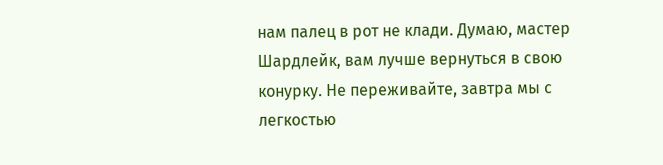нам палец в рот не клади. Думаю, мастер Шардлейк, вам лучше вернуться в свою конурку. Не переживайте, завтра мы с легкостью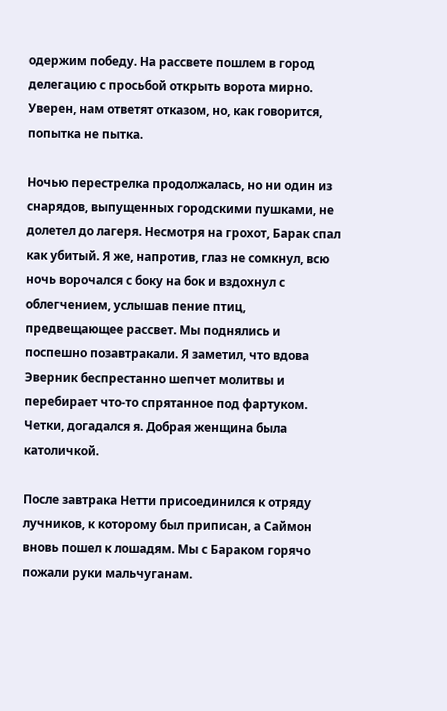одержим победу. На рассвете пошлем в город делегацию с просьбой открыть ворота мирно. Уверен, нам ответят отказом, но, как говорится, попытка не пытка.

Ночью перестрелка продолжалась, но ни один из снарядов, выпущенных городскими пушками, не долетел до лагеря. Несмотря на грохот, Барак спал как убитый. Я же, напротив, глаз не сомкнул, всю ночь ворочался с боку на бок и вздохнул с облегчением, услышав пение птиц, предвещающее рассвет. Мы поднялись и поспешно позавтракали. Я заметил, что вдова Эверник беспрестанно шепчет молитвы и перебирает что-то спрятанное под фартуком. Четки, догадался я. Добрая женщина была католичкой.

После завтрака Нетти присоединился к отряду лучников, к которому был приписан, а Саймон вновь пошел к лошадям. Мы с Бараком горячо пожали руки мальчуганам.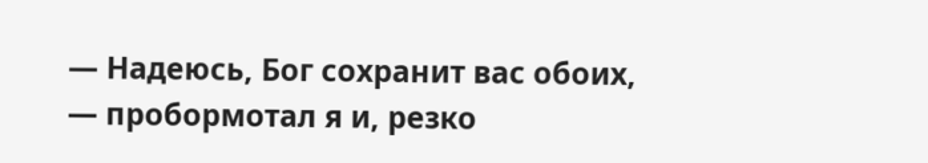— Надеюсь, Бог сохранит вас обоих, — пробормотал я и, резко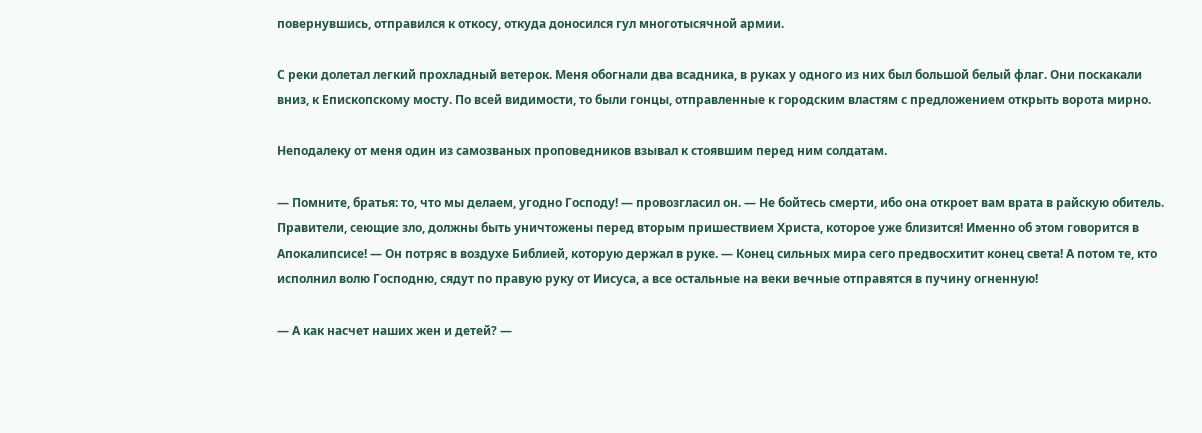повернувшись, отправился к откосу, откуда доносился гул многотысячной армии.

С реки долетал легкий прохладный ветерок. Меня обогнали два всадника, в руках у одного из них был большой белый флаг. Они поскакали вниз, к Епископскому мосту. По всей видимости, то были гонцы, отправленные к городским властям с предложением открыть ворота мирно.

Неподалеку от меня один из самозваных проповедников взывал к стоявшим перед ним солдатам.

— Помните, братья: то, что мы делаем, угодно Господу! — провозгласил он. — Не бойтесь смерти, ибо она откроет вам врата в райскую обитель. Правители, сеющие зло, должны быть уничтожены перед вторым пришествием Христа, которое уже близится! Именно об этом говорится в Апокалипсисе! — Он потряс в воздухе Библией, которую держал в руке. — Конец сильных мира сего предвосхитит конец света! А потом те, кто исполнил волю Господню, сядут по правую руку от Иисуса, а все остальные на веки вечные отправятся в пучину огненную!

— А как насчет наших жен и детей? —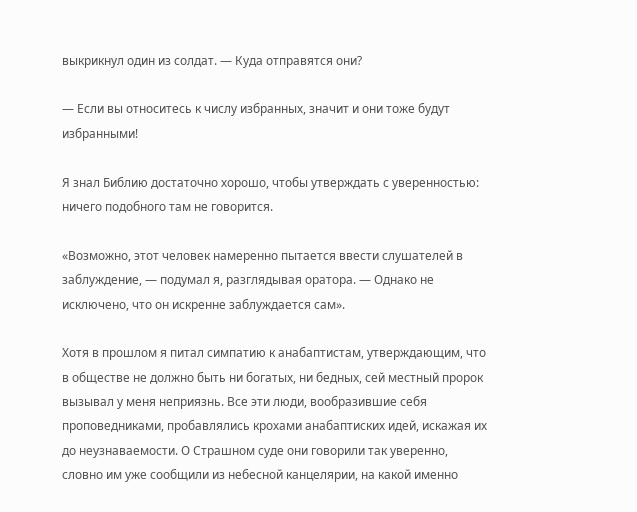выкрикнул один из солдат. — Куда отправятся они?

— Если вы относитесь к числу избранных, значит и они тоже будут избранными!

Я знал Библию достаточно хорошо, чтобы утверждать с уверенностью: ничего подобного там не говорится.

«Возможно, этот человек намеренно пытается ввести слушателей в заблуждение, — подумал я, разглядывая оратора. — Однако не исключено, что он искренне заблуждается сам».

Хотя в прошлом я питал симпатию к анабаптистам, утверждающим, что в обществе не должно быть ни богатых, ни бедных, сей местный пророк вызывал у меня неприязнь. Все эти люди, вообразившие себя проповедниками, пробавлялись крохами анабаптиских идей, искажая их до неузнаваемости. О Страшном суде они говорили так уверенно, словно им уже сообщили из небесной канцелярии, на какой именно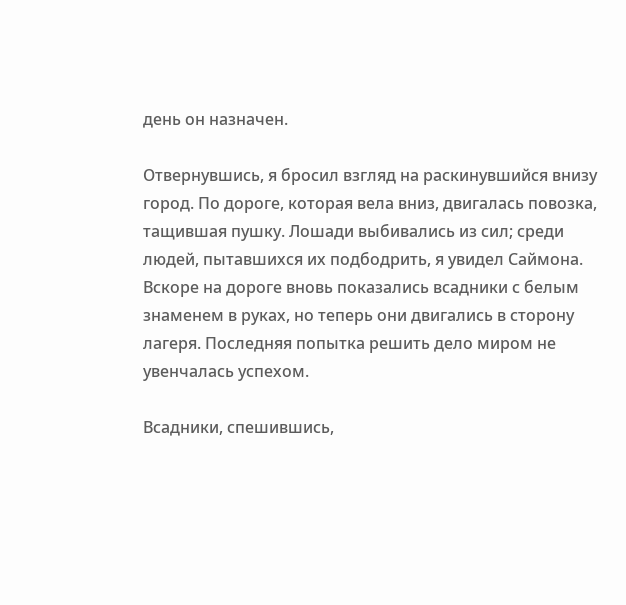день он назначен.

Отвернувшись, я бросил взгляд на раскинувшийся внизу город. По дороге, которая вела вниз, двигалась повозка, тащившая пушку. Лошади выбивались из сил; среди людей, пытавшихся их подбодрить, я увидел Саймона. Вскоре на дороге вновь показались всадники с белым знаменем в руках, но теперь они двигались в сторону лагеря. Последняя попытка решить дело миром не увенчалась успехом.

Всадники, спешившись,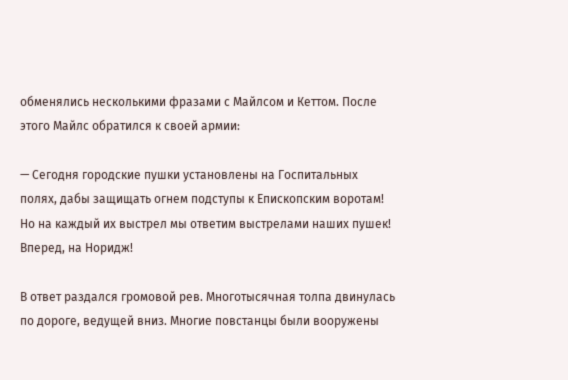обменялись несколькими фразами с Майлсом и Кеттом. После этого Майлс обратился к своей армии:

— Сегодня городские пушки установлены на Госпитальных полях, дабы защищать огнем подступы к Епископским воротам! Но на каждый их выстрел мы ответим выстрелами наших пушек! Вперед, на Норидж!

В ответ раздался громовой рев. Многотысячная толпа двинулась по дороге, ведущей вниз. Многие повстанцы были вооружены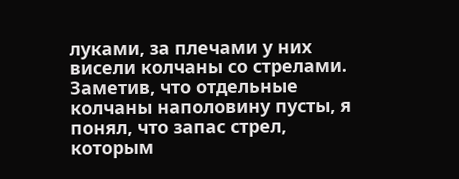луками, за плечами у них висели колчаны со стрелами. Заметив, что отдельные колчаны наполовину пусты, я понял, что запас стрел, которым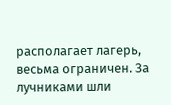располагает лагерь, весьма ограничен. За лучниками шли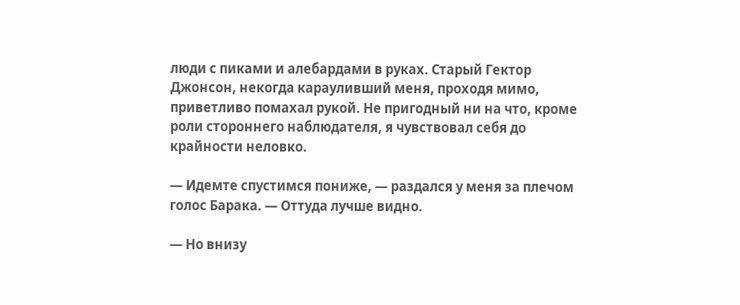люди с пиками и алебардами в руках. Старый Гектор Джонсон, некогда карауливший меня, проходя мимо, приветливо помахал рукой. Не пригодный ни на что, кроме роли стороннего наблюдателя, я чувствовал себя до крайности неловко.

— Идемте спустимся пониже, — раздался у меня за плечом голос Барака. — Оттуда лучше видно.

— Но внизу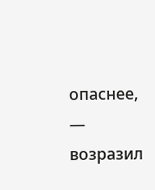опаснее, — возразил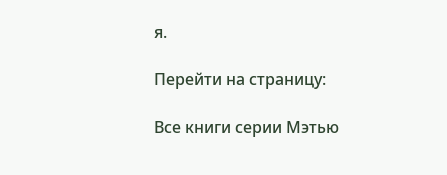я.

Перейти на страницу:

Все книги серии Мэтью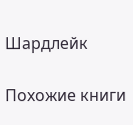Шардлейк

Похожие книги